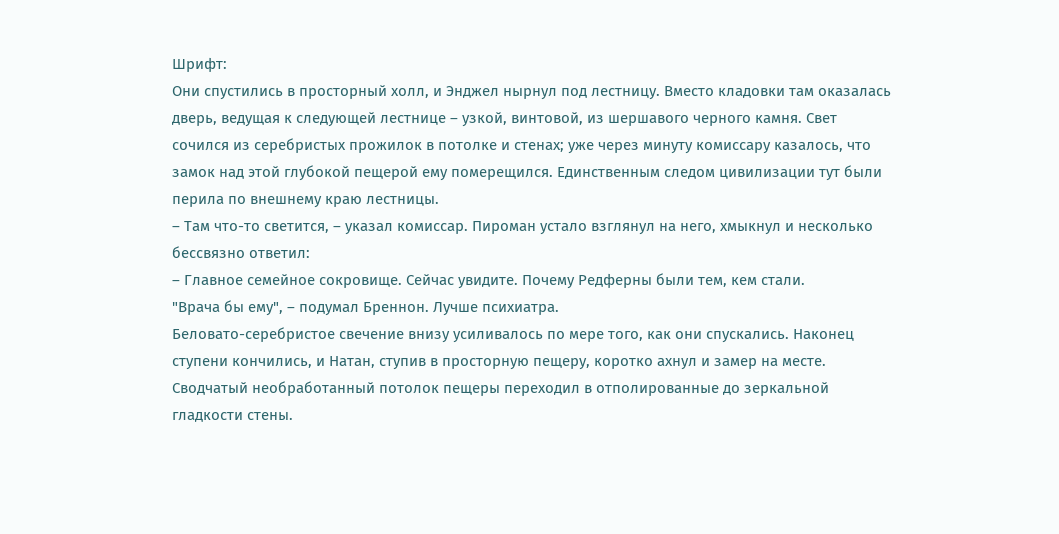Шрифт:
Они спустились в просторный холл, и Энджел нырнул под лестницу. Вместо кладовки там оказалась дверь, ведущая к следующей лестнице – узкой, винтовой, из шершавого черного камня. Свет сочился из серебристых прожилок в потолке и стенах; уже через минуту комиссару казалось, что замок над этой глубокой пещерой ему померещился. Единственным следом цивилизации тут были перила по внешнему краю лестницы.
– Там что-то светится, – указал комиссар. Пироман устало взглянул на него, хмыкнул и несколько бессвязно ответил:
– Главное семейное сокровище. Сейчас увидите. Почему Редферны были тем, кем стали.
"Врача бы ему", – подумал Бреннон. Лучше психиатра.
Беловато-серебристое свечение внизу усиливалось по мере того, как они спускались. Наконец ступени кончились, и Натан, ступив в просторную пещеру, коротко ахнул и замер на месте.
Сводчатый необработанный потолок пещеры переходил в отполированные до зеркальной гладкости стены.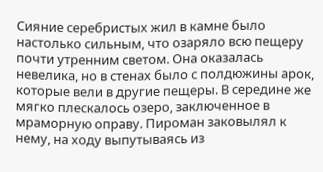Сияние серебристых жил в камне было настолько сильным, что озаряло всю пещеру почти утренним светом. Она оказалась невелика, но в стенах было с полдюжины арок, которые вели в другие пещеры. В середине же мягко плескалось озеро, заключенное в мраморную оправу. Пироман заковылял к нему, на ходу выпутываясь из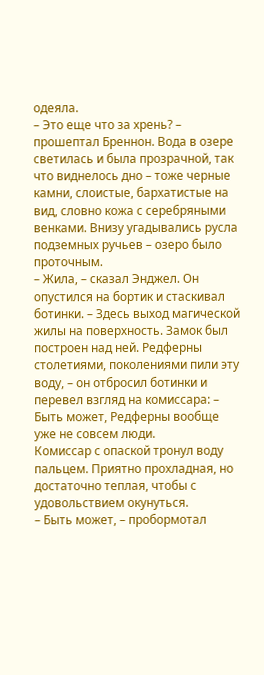одеяла.
– Это еще что за хрень? – прошептал Бреннон. Вода в озере светилась и была прозрачной, так что виднелось дно – тоже черные камни, слоистые, бархатистые на вид, словно кожа с серебряными венками. Внизу угадывались русла подземных ручьев – озеро было проточным.
– Жила, – сказал Энджел. Он опустился на бортик и стаскивал ботинки. – Здесь выход магической жилы на поверхность. Замок был построен над ней. Редферны столетиями, поколениями пили эту воду, – он отбросил ботинки и перевел взгляд на комиссара: – Быть может, Редферны вообще уже не совсем люди.
Комиссар с опаской тронул воду пальцем. Приятно прохладная, но достаточно теплая, чтобы с удовольствием окунуться.
– Быть может, – пробормотал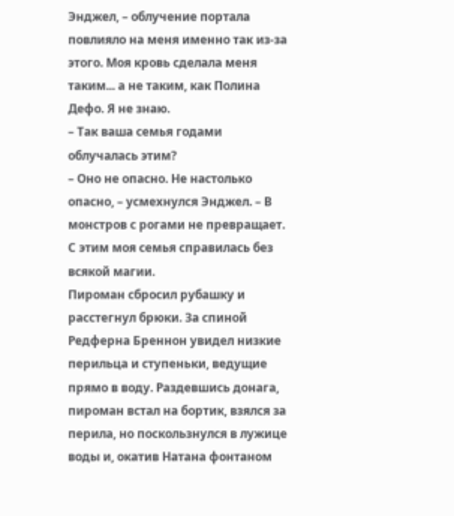Энджел, – облучение портала повлияло на меня именно так из-за этого. Моя кровь сделала меня таким... а не таким, как Полина Дефо. Я не знаю.
– Так ваша семья годами облучалась этим?
– Оно не опасно. Не настолько опасно, – усмехнулся Энджел. – В монстров с рогами не превращает. С этим моя семья справилась без всякой магии.
Пироман сбросил рубашку и расстегнул брюки. За спиной Редферна Бреннон увидел низкие перильца и ступеньки, ведущие прямо в воду. Раздевшись донага, пироман встал на бортик, взялся за перила, но поскользнулся в лужице воды и, окатив Натана фонтаном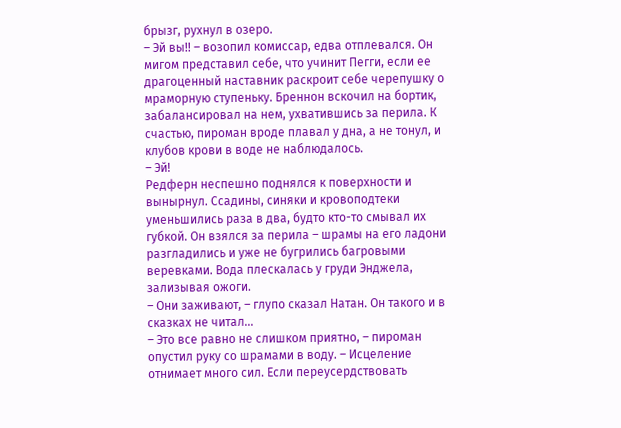брызг, рухнул в озеро.
– Эй вы!! – возопил комиссар, едва отплевался. Он мигом представил себе, что учинит Пегги, если ее драгоценный наставник раскроит себе черепушку о мраморную ступеньку. Бреннон вскочил на бортик, забалансировал на нем, ухватившись за перила. К счастью, пироман вроде плавал у дна, а не тонул, и клубов крови в воде не наблюдалось.
– Эй!
Редферн неспешно поднялся к поверхности и вынырнул. Ссадины, синяки и кровоподтеки уменьшились раза в два, будто кто-то смывал их губкой. Он взялся за перила – шрамы на его ладони разгладились и уже не бугрились багровыми веревками. Вода плескалась у груди Энджела, зализывая ожоги.
– Они заживают, – глупо сказал Натан. Он такого и в сказках не читал...
– Это все равно не слишком приятно, – пироман опустил руку со шрамами в воду. – Исцеление отнимает много сил. Если переусердствовать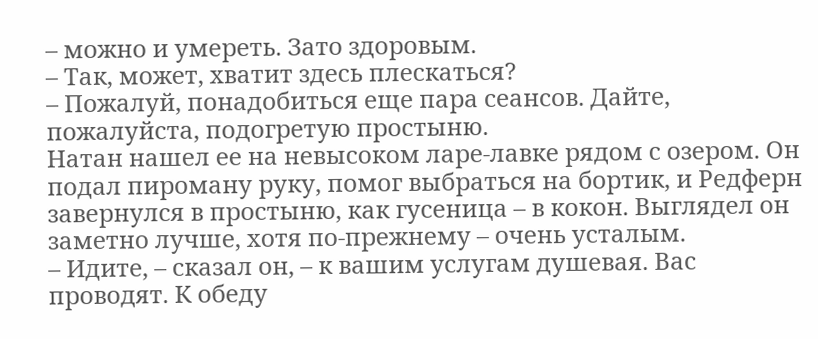– можно и умереть. Зато здоровым.
– Так, может, хватит здесь плескаться?
– Пожалуй, понадобиться еще пара сеансов. Дайте, пожалуйста, подогретую простыню.
Натан нашел ее на невысоком ларе-лавке рядом с озером. Он подал пироману руку, помог выбраться на бортик, и Редферн завернулся в простыню, как гусеница – в кокон. Выглядел он заметно лучше, хотя по-прежнему – очень усталым.
– Идите, – сказал он, – к вашим услугам душевая. Вас проводят. К обеду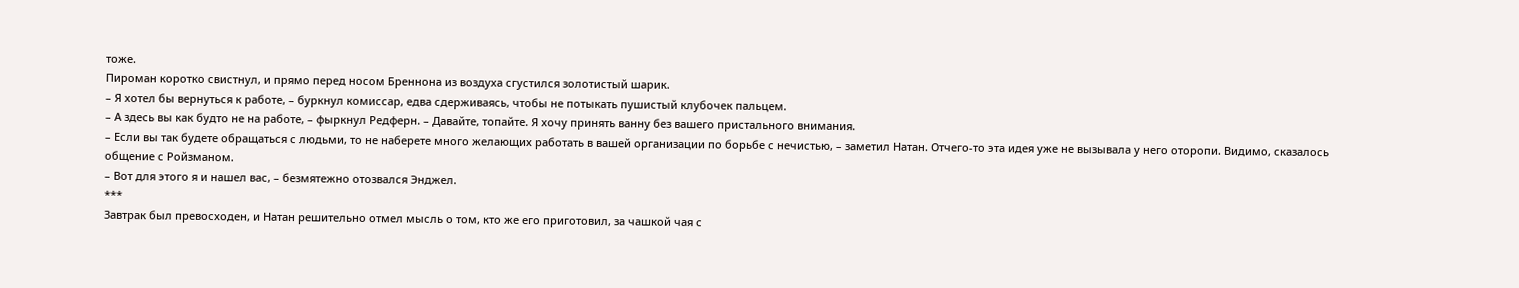тоже.
Пироман коротко свистнул, и прямо перед носом Бреннона из воздуха сгустился золотистый шарик.
– Я хотел бы вернуться к работе, – буркнул комиссар, едва сдерживаясь, чтобы не потыкать пушистый клубочек пальцем.
– А здесь вы как будто не на работе, – фыркнул Редферн. – Давайте, топайте. Я хочу принять ванну без вашего пристального внимания.
– Если вы так будете обращаться с людьми, то не наберете много желающих работать в вашей организации по борьбе с нечистью, – заметил Натан. Отчего-то эта идея уже не вызывала у него оторопи. Видимо, сказалось общение с Ройзманом.
– Вот для этого я и нашел вас, – безмятежно отозвался Энджел.
***
Завтрак был превосходен, и Натан решительно отмел мысль о том, кто же его приготовил, за чашкой чая с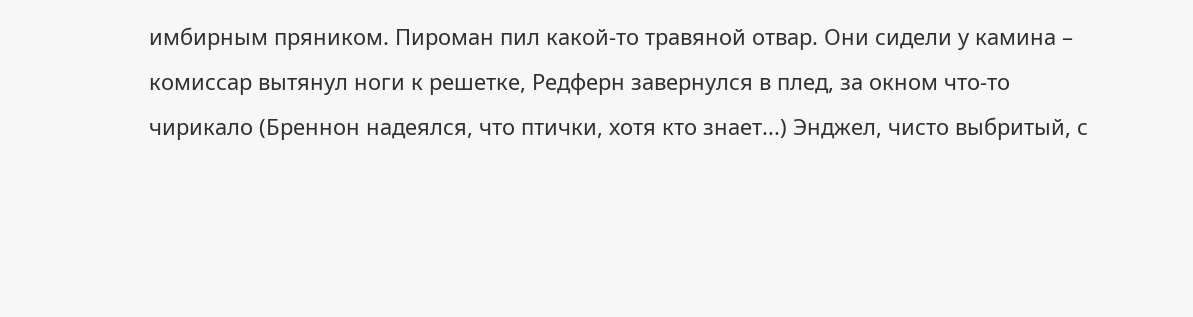имбирным пряником. Пироман пил какой-то травяной отвар. Они сидели у камина – комиссар вытянул ноги к решетке, Редферн завернулся в плед, за окном что-то чирикало (Бреннон надеялся, что птички, хотя кто знает...) Энджел, чисто выбритый, с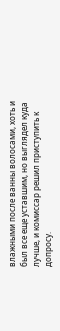влажными после ванны волосами, хоть и был все еще уставшим, но выглядел куда лучше, и комиссар решил приступить к допросу.